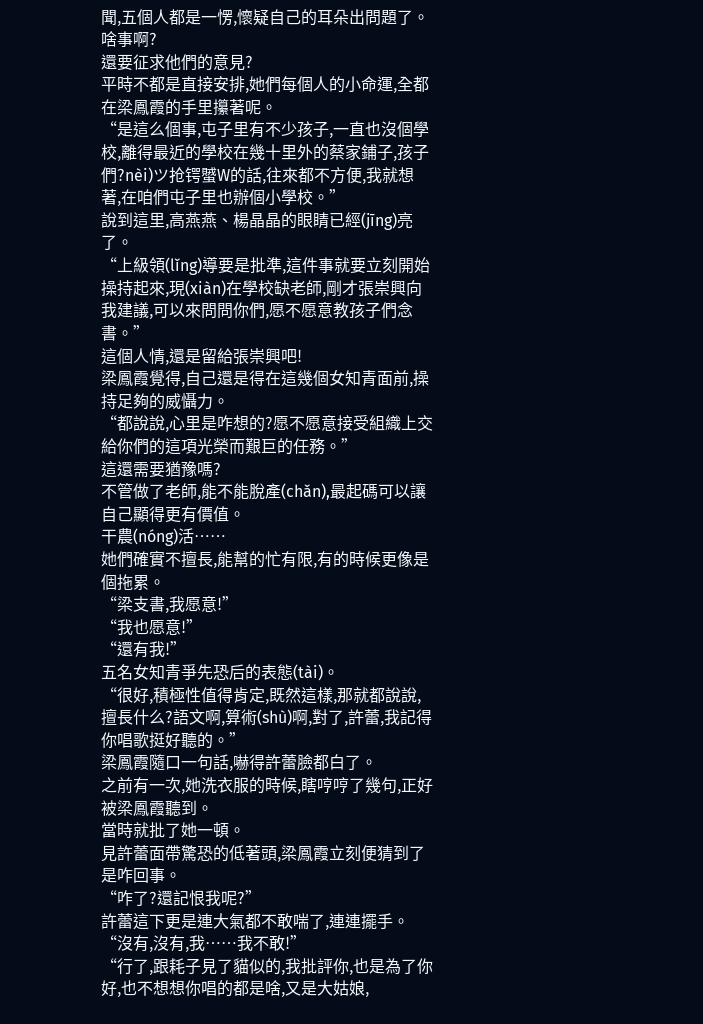聞,五個人都是一愣,懷疑自己的耳朵出問題了。
啥事啊?
還要征求他們的意見?
平時不都是直接安排,她們每個人的小命運,全都在梁鳳霞的手里攥著呢。
“是這么個事,屯子里有不少孩子,一直也沒個學校,離得最近的學校在幾十里外的蔡家鋪子,孩子們?nèi)ツ抢锷蠈W的話,往來都不方便,我就想著,在咱們屯子里也辦個小學校。”
說到這里,高燕燕、楊晶晶的眼睛已經(jīng)亮了。
“上級領(lǐng)導要是批準,這件事就要立刻開始操持起來,現(xiàn)在學校缺老師,剛才張崇興向我建議,可以來問問你們,愿不愿意教孩子們念書。”
這個人情,還是留給張崇興吧!
梁鳳霞覺得,自己還是得在這幾個女知青面前,操持足夠的威懾力。
“都說說,心里是咋想的?愿不愿意接受組織上交給你們的這項光榮而艱巨的任務。”
這還需要猶豫嗎?
不管做了老師,能不能脫產(chǎn),最起碼可以讓自己顯得更有價值。
干農(nóng)活……
她們確實不擅長,能幫的忙有限,有的時候更像是個拖累。
“梁支書,我愿意!”
“我也愿意!”
“還有我!”
五名女知青爭先恐后的表態(tài)。
“很好,積極性值得肯定,既然這樣,那就都說說,擅長什么?語文啊,算術(shù)啊,對了,許蕾,我記得你唱歌挺好聽的。”
梁鳳霞隨口一句話,嚇得許蕾臉都白了。
之前有一次,她洗衣服的時候,瞎哼哼了幾句,正好被梁鳳霞聽到。
當時就批了她一頓。
見許蕾面帶驚恐的低著頭,梁鳳霞立刻便猜到了是咋回事。
“咋了?還記恨我呢?”
許蕾這下更是連大氣都不敢喘了,連連擺手。
“沒有,沒有,我……我不敢!”
“行了,跟耗子見了貓似的,我批評你,也是為了你好,也不想想你唱的都是啥,又是大姑娘,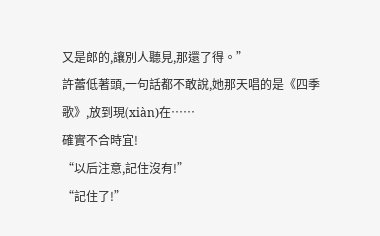又是郎的,讓別人聽見,那還了得。”
許蕾低著頭,一句話都不敢說,她那天唱的是《四季歌》,放到現(xiàn)在……
確實不合時宜!
“以后注意,記住沒有!”
“記住了!”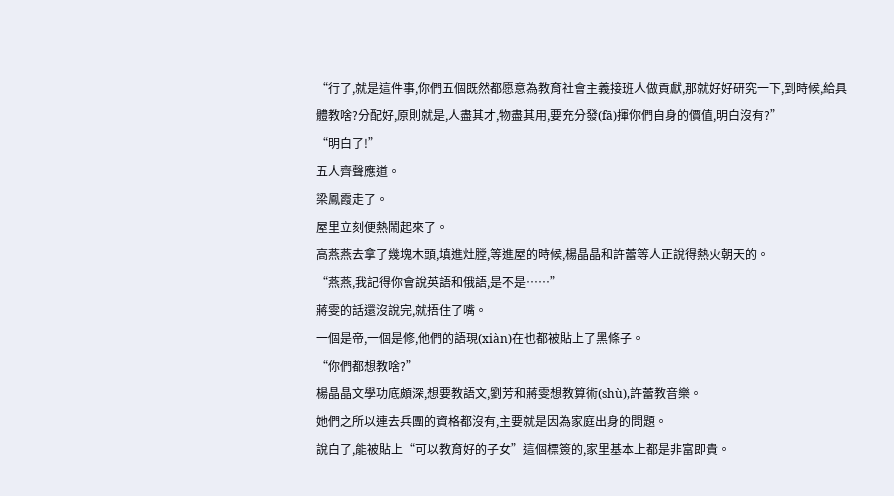“行了,就是這件事,你們五個既然都愿意為教育社會主義接班人做貢獻,那就好好研究一下,到時候,給具體教啥?分配好,原則就是,人盡其才,物盡其用,要充分發(fā)揮你們自身的價值,明白沒有?”
“明白了!”
五人齊聲應道。
梁鳳霞走了。
屋里立刻便熱鬧起來了。
高燕燕去拿了幾塊木頭,填進灶膛,等進屋的時候,楊晶晶和許蕾等人正說得熱火朝天的。
“燕燕,我記得你會說英語和俄語,是不是……”
蔣雯的話還沒說完,就捂住了嘴。
一個是帝,一個是修,他們的語現(xiàn)在也都被貼上了黑條子。
“你們都想教啥?”
楊晶晶文學功底頗深,想要教語文,劉芳和蔣雯想教算術(shù),許蕾教音樂。
她們之所以連去兵團的資格都沒有,主要就是因為家庭出身的問題。
說白了,能被貼上“可以教育好的子女”這個標簽的,家里基本上都是非富即貴。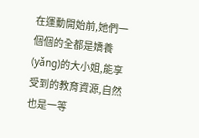在運動開始前,她們一個個的全都是嬌養(yǎng)的大小姐,能享受到的教育資源,自然也是一等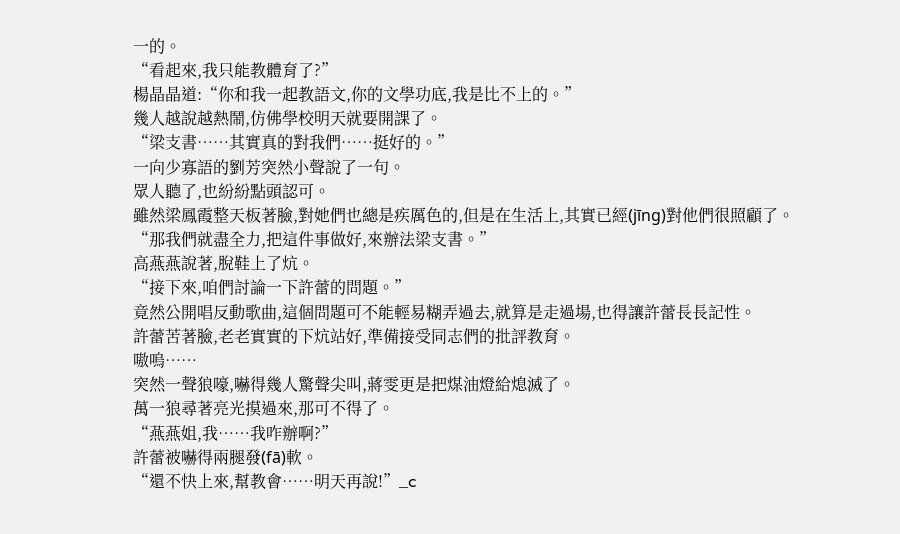一的。
“看起來,我只能教體育了?”
楊晶晶道:“你和我一起教語文,你的文學功底,我是比不上的。”
幾人越說越熱鬧,仿佛學校明天就要開課了。
“梁支書……其實真的對我們……挺好的。”
一向少寡語的劉芳突然小聲說了一句。
眾人聽了,也紛紛點頭認可。
雖然梁鳳霞整天板著臉,對她們也總是疾厲色的,但是在生活上,其實已經(jīng)對他們很照顧了。
“那我們就盡全力,把這件事做好,來辦法梁支書。”
高燕燕說著,脫鞋上了炕。
“接下來,咱們討論一下許蕾的問題。”
竟然公開唱反動歌曲,這個問題可不能輕易糊弄過去,就算是走過場,也得讓許蕾長長記性。
許蕾苦著臉,老老實實的下炕站好,準備接受同志們的批評教育。
嗷嗚……
突然一聲狼嚎,嚇得幾人驚聲尖叫,蔣雯更是把煤油燈給熄滅了。
萬一狼尋著亮光摸過來,那可不得了。
“燕燕姐,我……我咋辦啊?”
許蕾被嚇得兩腿發(fā)軟。
“還不快上來,幫教會……明天再說!”_c